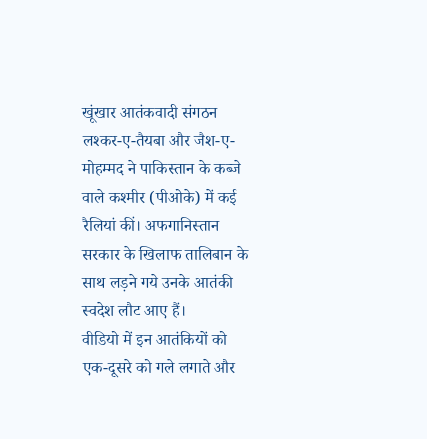खूंखार आतंकवादी संगठन लश्कर-ए-तैयबा और जैश-ए-मोहम्मद ने पाकिस्तान के कब्जे वाले कश्मीर (पीओके) में कई रैलियां कीं। अफगानिस्तान सरकार के खिलाफ तालिबान के साथ लड़ने गये उनके आतंकी स्वदेश लौट आए हैं।
वीडियो में इन आतंकियों को एक-दूसरे को गले लगाते और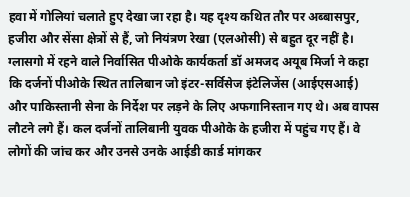हवा में गोलियां चलाते हुए देखा जा रहा है। यह दृश्य कथित तौर पर अब्बासपुर, हजीरा और सेंसा क्षेत्रों से हैं, जो नियंत्रण रेखा (एलओसी) से बहुत दूर नहीं है।
ग्लासगो में रहने वाले निर्वासित पीओके कार्यकर्ता डॉ अमजद अयूब मिर्जा ने कहा कि दर्जनों पीओके स्थित तालिबान जो इंटर-सर्विसेज इंटेलिजेंस (आईएसआई) और पाकिस्तानी सेना के निर्देश पर लड़ने के लिए अफगानिस्तान गए थे। अब वापस लौटने लगे हैं। कल दर्जनों तालिबानी युवक पीओके के हजीरा में पहुंच गए हैं। वे लोगों की जांच कर और उनसे उनके आईडी कार्ड मांगकर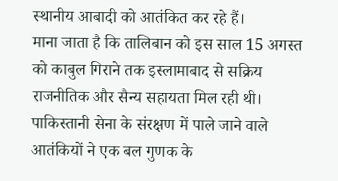स्थानीय आबादी को आतंकित कर रहे हैं।
माना जाता है कि तालिबान को इस साल 15 अगस्त को काबुल गिराने तक इस्लामाबाद से सक्रिय राजनीतिक और सैन्य सहायता मिल रही थी। पाकिस्तानी सेना के संरक्षण में पाले जाने वाले आतंकियों ने एक बल गुणक के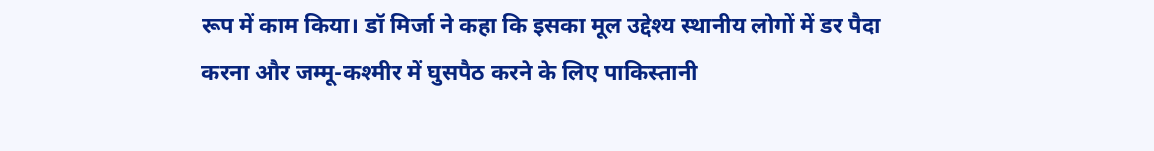रूप में काम किया। डॉ मिर्जा ने कहा कि इसका मूल उद्देश्य स्थानीय लोगों में डर पैदा करना और जम्मू-कश्मीर में घुसपैठ करने के लिए पाकिस्तानी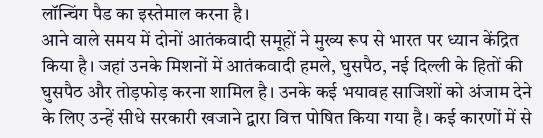लॉन्चिंग पैड का इस्तेमाल करना है।
आने वाले समय में दोनों आतंकवादी समूहों ने मुख्य रूप से भारत पर ध्यान केंद्रित किया है। जहां उनके मिशनों में आतंकवादी हमले, घुसपैठ, नई दिल्ली के हितों की घुसपैठ और तोड़फोड़ करना शामिल है। उनके कई भयावह साजिशों को अंजाम देने के लिए उन्हें सीधे सरकारी खजाने द्वारा वित्त पोषित किया गया है। कई कारणों में से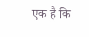एक है कि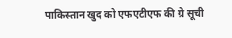पाकिस्तान खुद को एफएटीएफ की ग्रे सूची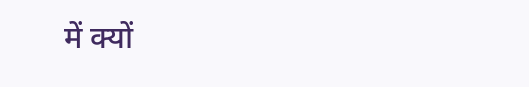में क्यों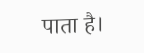पाता है।